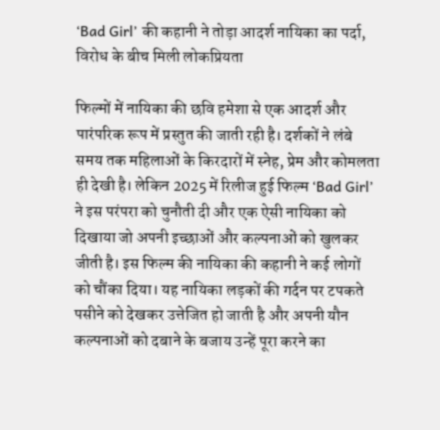‘Bad Girl’ की कहानी ने तोड़ा आदर्श नायिका का पर्दा, विरोध के बीच मिली लोकप्रियता

फिल्मों में नायिका की छवि हमेशा से एक आदर्श और पारंपरिक रूप में प्रस्तुत की जाती रही है। दर्शकों ने लंबे समय तक महिलाओं के किरदारों में स्नेह, प्रेम और कोमलता ही देखी है। लेकिन 2025 में रिलीज हुई फिल्म ‘Bad Girl’ ने इस परंपरा को चुनौती दी और एक ऐसी नायिका को दिखाया जो अपनी इच्छाओं और कल्पनाओं को खुलकर जीती है। इस फिल्म की नायिका की कहानी ने कई लोगों को चौंका दिया। यह नायिका लड़कों की गर्दन पर टपकते पसीने को देखकर उत्तेजित हो जाती है और अपनी यौन कल्पनाओं को दबाने के बजाय उन्हें पूरा करने का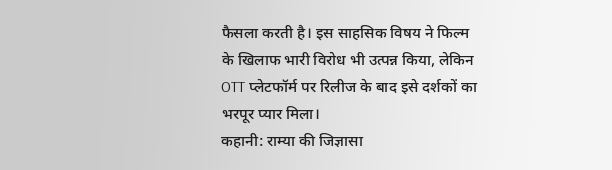फैसला करती है। इस साहसिक विषय ने फिल्म के खिलाफ भारी विरोध भी उत्पन्न किया, लेकिन OTT प्लेटफॉर्म पर रिलीज के बाद इसे दर्शकों का भरपूर प्यार मिला।
कहानी: राम्या की जिज्ञासा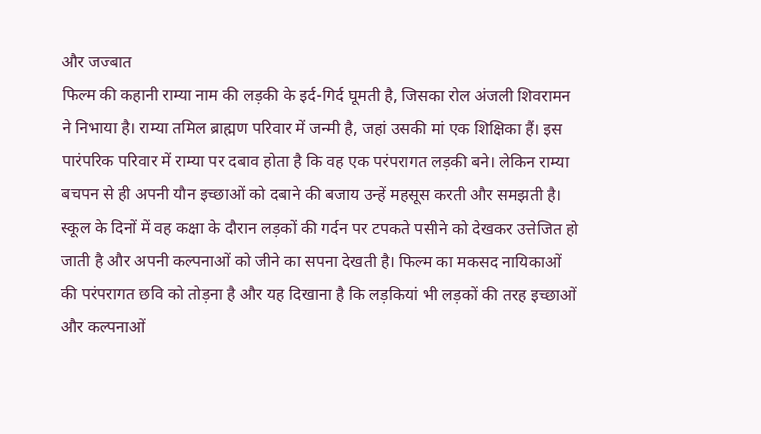और जज्बात
फिल्म की कहानी राम्या नाम की लड़की के इर्द-गिर्द घूमती है, जिसका रोल अंजली शिवरामन ने निभाया है। राम्या तमिल ब्राह्मण परिवार में जन्मी है, जहां उसकी मां एक शिक्षिका हैं। इस पारंपरिक परिवार में राम्या पर दबाव होता है कि वह एक परंपरागत लड़की बने। लेकिन राम्या बचपन से ही अपनी यौन इच्छाओं को दबाने की बजाय उन्हें महसूस करती और समझती है। स्कूल के दिनों में वह कक्षा के दौरान लड़कों की गर्दन पर टपकते पसीने को देखकर उत्तेजित हो जाती है और अपनी कल्पनाओं को जीने का सपना देखती है। फिल्म का मकसद नायिकाओं की परंपरागत छवि को तोड़ना है और यह दिखाना है कि लड़कियां भी लड़कों की तरह इच्छाओं और कल्पनाओं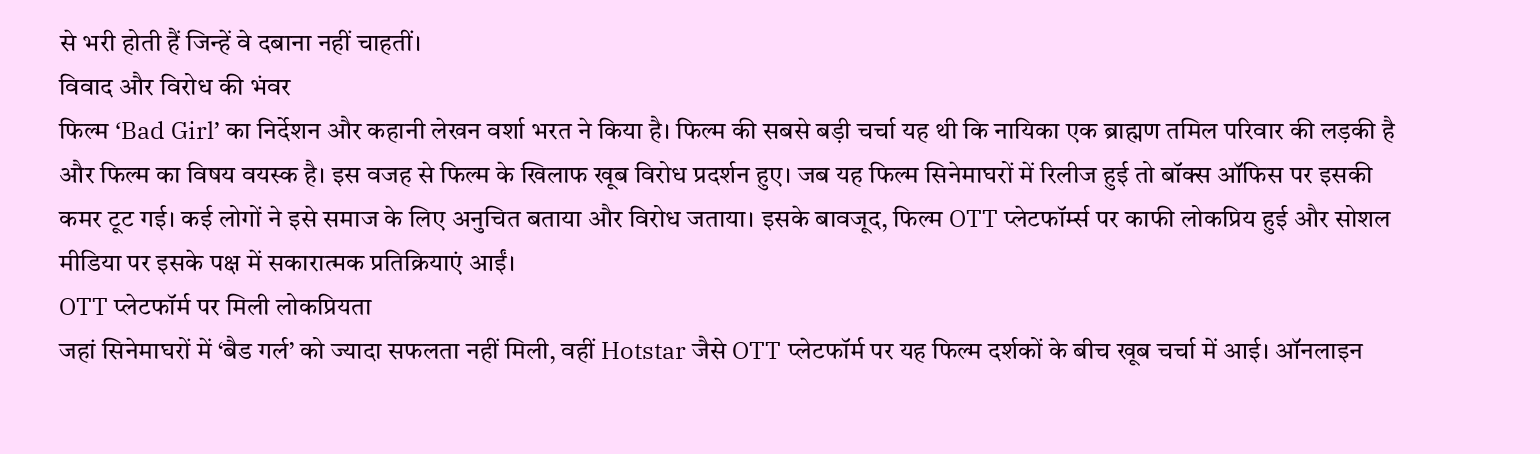से भरी होती हैं जिन्हें वे दबाना नहीं चाहतीं।
विवाद और विरोध की भंवर
फिल्म ‘Bad Girl’ का निर्देशन और कहानी लेखन वर्शा भरत ने किया है। फिल्म की सबसे बड़ी चर्चा यह थी कि नायिका एक ब्राह्मण तमिल परिवार की लड़की है और फिल्म का विषय वयस्क है। इस वजह से फिल्म के खिलाफ खूब विरोध प्रदर्शन हुए। जब यह फिल्म सिनेमाघरों में रिलीज हुई तो बॉक्स ऑफिस पर इसकी कमर टूट गई। कई लोगों ने इसे समाज के लिए अनुचित बताया और विरोध जताया। इसके बावजूद, फिल्म OTT प्लेटफॉर्म्स पर काफी लोकप्रिय हुई और सोशल मीडिया पर इसके पक्ष में सकारात्मक प्रतिक्रियाएं आईं।
OTT प्लेटफॉर्म पर मिली लोकप्रियता
जहां सिनेमाघरों में ‘बैड गर्ल’ को ज्यादा सफलता नहीं मिली, वहीं Hotstar जैसे OTT प्लेटफॉर्म पर यह फिल्म दर्शकों के बीच खूब चर्चा में आई। ऑनलाइन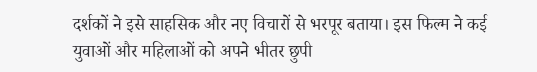दर्शकों ने इसे साहसिक और नए विचारों से भरपूर बताया। इस फिल्म ने कई युवाओं और महिलाओं को अपने भीतर छुपी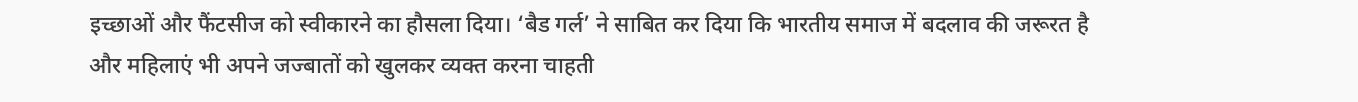इच्छाओं और फैंटसीज को स्वीकारने का हौसला दिया। ‘बैड गर्ल’ ने साबित कर दिया कि भारतीय समाज में बदलाव की जरूरत है और महिलाएं भी अपने जज्बातों को खुलकर व्यक्त करना चाहती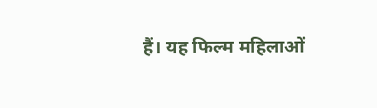हैं। यह फिल्म महिलाओं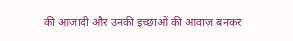की आजादी और उनकी इच्छाओं की आवाज़ बनकर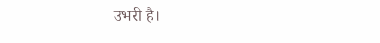उभरी है।